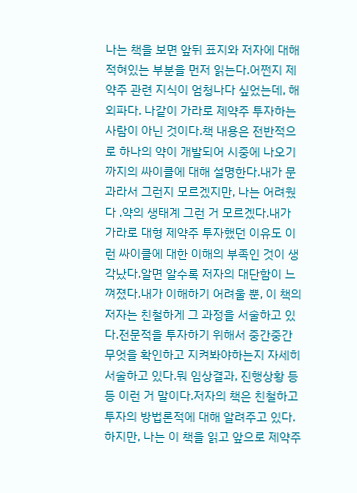나는 책을 보면 앞뒤 표지와 저자에 대해 적혀있는 부분을 먼저 읽는다.어쩐지 제약주 관련 지식이 엄청나다 싶었는데, 해외파다. 나같이 가라로 제약주 투자하는 사람이 아닌 것이다.책 내용은 전반적으로 하나의 약이 개발되어 시중에 나오기까지의 싸이클에 대해 설명한다.내가 문과라서 그런지 모르겠지만, 나는 어려웠다 .약의 생태계 그런 거 모르겠다.내가 가라로 대형 제약주 투자했던 이유도 이런 싸이클에 대한 이해의 부족인 것이 생각났다.알면 알수록 저자의 대단함이 느껴졌다.내가 이해하기 어려울 뿐, 이 책의 저자는 친철하게 그 과정을 서술하고 있다.전문적을 투자하기 위해서 중간중간 무엇을 확인하고 지켜봐야하는지 자세히 서술하고 있다.뭐 임상결과, 진행상황 등등 이런 거 말이다.저자의 책은 친철하고 투자의 방법론적에 대해 알려주고 있다.하지만, 나는 이 책을 읽고 앞으로 제약주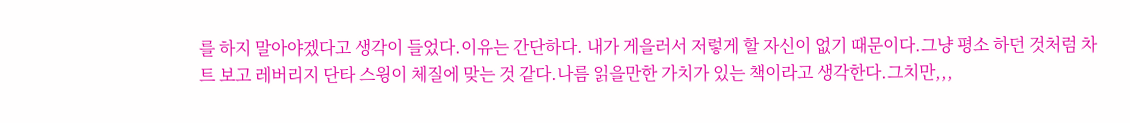를 하지 말아야겠다고 생각이 들었다.이유는 간단하다. 내가 게을러서 저렇게 할 자신이 없기 때문이다.그냥 평소 하던 것처럼 차트 보고 레버리지 단타 스윙이 체질에 맞는 것 같다.나름 읽을만한 가치가 있는 책이라고 생각한다.그치만,,,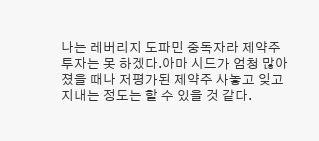나는 레버리지 도파민 중독자라 제약주 투자는 못 하겠다.아마 시드가 엄청 많아졌을 때나 저평가된 제약주 사놓고 잊고 지내는 정도는 할 수 있을 것 같다.